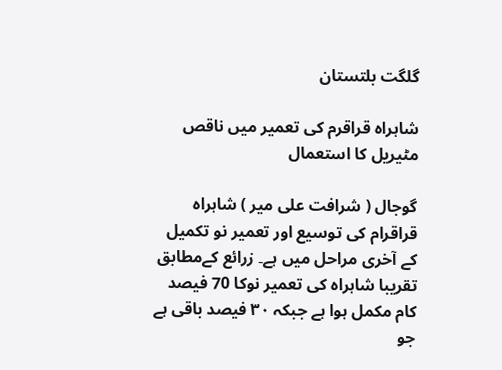گلگت بلتستان

شاہراہ قراقرم کی تعمیر میں ناقص مٹیریل کا استعمال

گوجال ( شرافت علی میر ) شاہراہ قراقرام کی توسیع اور تعمیر نو تکمیل کے آخری مراحل میں ہے۔ زرائع کےمطابق تقریبا شاہراہ کی تعمیر نوکا 70 فیصد کام مکمل ہوا ہے جبکہ ۳۰ فیصد باقی ہے جو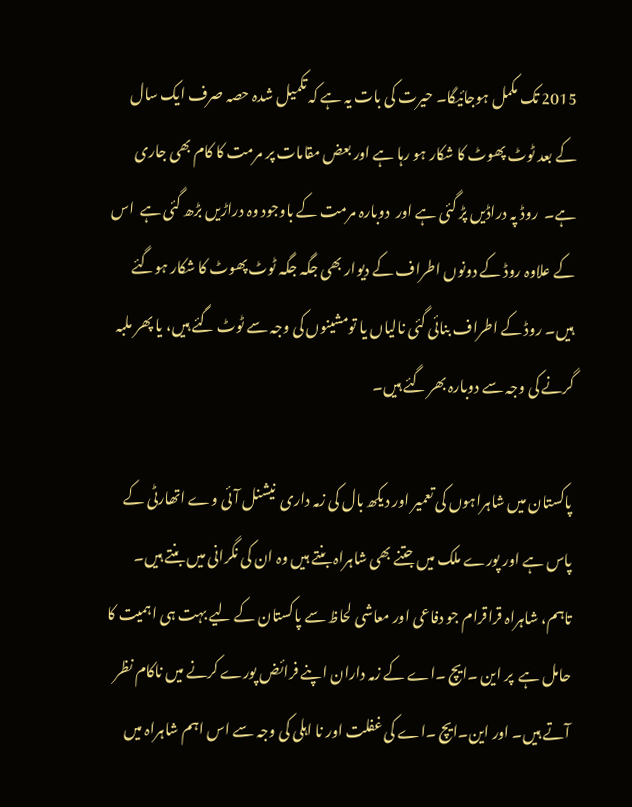2015 تک مکمل ہوجائیگا۔ حیرت کی بات یہ ہے کہ تکمیل شدہ حصہ صرف ایک سال کے بعد ٹوٹ پھوٹ کا شکار ہو رہا ہے اور بعض مقامات پر مرمت کا کام بھی جاری ہے۔  روڈ پہ دراڈیں پڑ گئی ہے اور  دوبارہ مرمت کے باوجود وہ دراڑیں بڑھ گئی ہے  اس کے علاوہ روڈ کے دونوں اطراف کے دیوار بھی جگہ جگہ ٹوٹ پھوٹ کا شکار ہوگئے ہیں۔ روڈ کے اطراف بنائی گئی نالیاں یا تومشینوں کی وجہ سے ٹوٹ گئے ہیں، یا پھر ملبہ گرنے کی وجہ سے دوبارہ بھر گئے ہیں۔

پاکستان میں شاہراہوں کی تعمیر اور دیکھ بال کی زمہ داری  نیشنل آئی وے اتھارٹی کے پاس ہے اور پورے ملک میں جتنے بھی شاہراہ بنتے ہیں وہ ان کی نگرانی میں بنتے ہیں۔ تاہم، شاہراہ قراقرام جو دفاعی اور معاشی لحاظ سے پاکستان کے لیے بہت ہی اہمیت کا حامل ہے  پر این ۔ایچ ۔اے کے زمہ داران اپنے فرائض پورے کرنے میں ناکام نظر آتے ہیں۔ اور این۔ایچ ۔اے کی غفلت اور نا اہلی کی وجہ سے اس اہم شاہراہ میں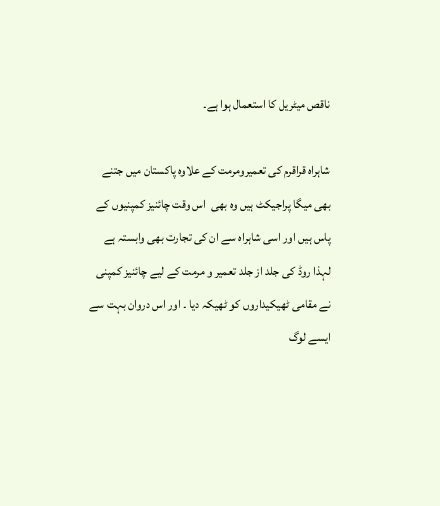ناقص میٹریل کا استعمال ہوا ہے۔

شاہراہ قراقرم کی تعمیرومرمت کے علاوہ پاکستان میں جتنے بھی میگا پراجیکٹ ہیں وہ بھی  اس وقت چائنیز کمپنیوں کے پاس ہیں اور اسی شاہراہ سے ان کی تجارت بھی وابستہ ہے لہذا روڈ کی جلد از جلد تعمیر و مرمت کے لیے چائنیز کمپنی نے مقامی ٹھیکیداروں کو ٹھیکہ دیا ۔ اور اس دروان بہت سے ایسے لوگ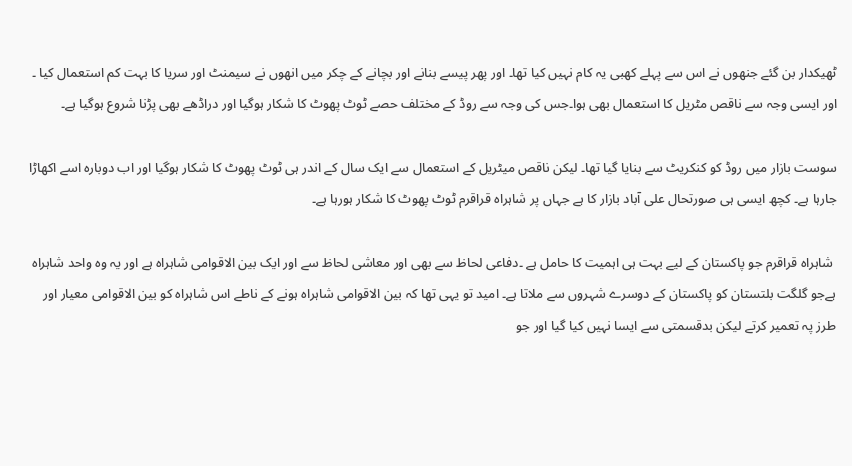ٹھیکدار بن گئے جنھوں نے اس سے پہلے کھبی یہ کام نہیں کیا تھا۔ اور پھر پیسے بنانے اور بچانے کے چکر میں انھوں نے سیمنٹ اور سریا کا بہت کم استعمال کیا ۔  اور ایسی وجہ سے ناقص مٹریل کا استعمال بھی ہوا۔جس کی وجہ سے روڈ کے مختلف حصے ٹوٹ پھوٹ کا شکار ہوگیا اور دراڈھے بھی پڑنا شروع ہوگيا ہے۔

سوست بازار میں روڈ کو کنکریٹ سے بنایا گیا تھا۔ لیکن ناقص میٹریل کے استعمال سے ایک سال کے اندر ہی ٹوٹ پھوٹ کا شکار ہوگیا اور اب دوبارہ اسے اکھاڑا جارہا ہے۔ کچھ ایسی ہی صورتحال علی آباد بازار کا ہے جہاں پر شاہراہ قراقرم ٹوٹ پھوٹ کا شکار ہورہا ہے۔

 شاہراہ قراقرم جو پاکستان کے لیے بہت ہی اہمیت کا حامل ہے ۔دفاعی لحاظ سے بھی اور معاشی لحاظ سے اور ایک بین الاقوامی شاہراہ ہے اور یہ وہ واحد شاہراہ ہےجو گلگت بلتستان کو پاکستان کے دوسرے شہروں سے ملاتا ہے۔ امید تو یہی تھا کہ بین الاقوامی شاہراہ ہونے کے ناطے اس شاہراہ کو بین الاقوامی معیار اور طرز پہ تعمیر کرتے لیکن بدقسمتی سے ایسا نہیں کیا گیا اور جو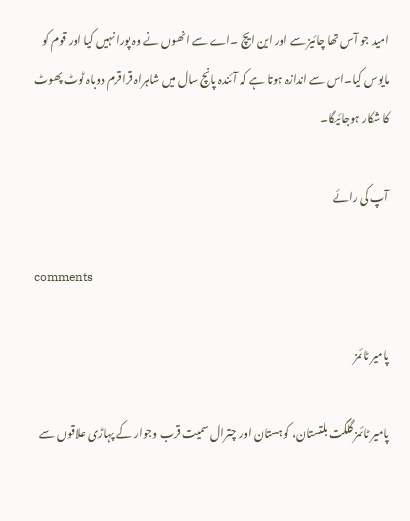امید جو آس تھا چائیز سے اور این ایچ ۔اے سے انھوں نے وہ پورا نہیں کیا اور قوم کو مایوس کیا۔اس سے اندازہ ہوتا ہے کہ آئندہ پانچ سال میں شاہراہ قراقرم دوباہ ٹوٹ پھوٹ کا شکار ہوجائیگا۔

آپ کی رائے

comments

پامیر ٹائمز

پامیر ٹائمز گلگت بلتستان، کوہستان اور چترال سمیت قرب وجوار کے پہاڑی علاقوں سے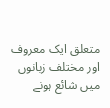متعلق ایک معروف اور مختلف زبانوں میں شائع ہونے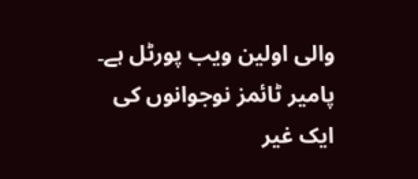والی اولین ویب پورٹل ہے۔ پامیر ٹائمز نوجوانوں کی ایک غیر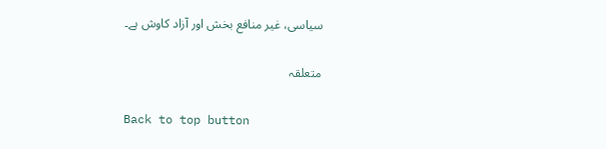سیاسی، غیر منافع بخش اور آزاد کاوش ہے۔

متعلقہ

Back to top button